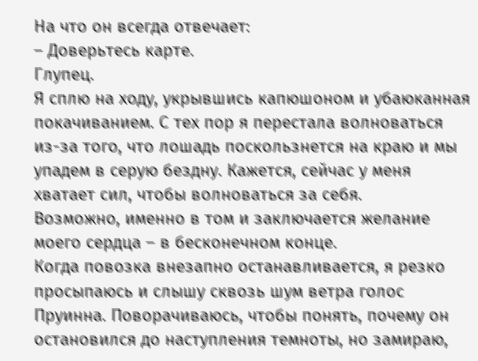На что он всегда отвечает:
– Доверьтесь карте.
Глупец.
Я сплю на ходу, укрывшись капюшоном и убаюканная покачиванием. С тех пор я перестала волноваться из-за того, что лошадь поскользнется на краю и мы упадем в серую бездну. Кажется, сейчас у меня хватает сил, чтобы волноваться за себя.
Возможно, именно в том и заключается желание моего сердца – в бесконечном конце.
Когда повозка внезапно останавливается, я резко просыпаюсь и слышу сквозь шум ветра голос Пруинна. Поворачиваюсь, чтобы понять, почему он остановился до наступления темноты, но замираю,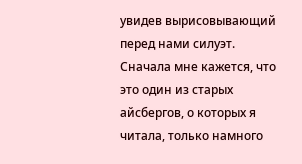увидев вырисовывающий перед нами силуэт.
Сначала мне кажется, что это один из старых айсбергов, о которых я читала, только намного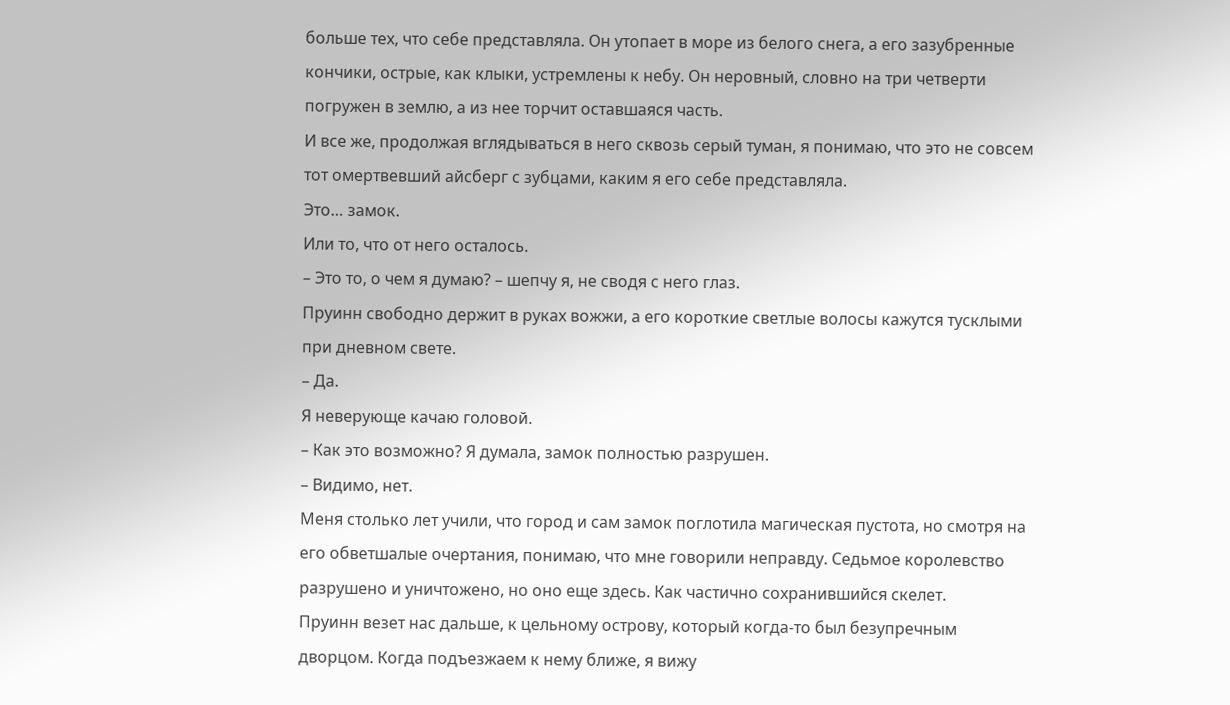больше тех, что себе представляла. Он утопает в море из белого снега, а его зазубренные кончики, острые, как клыки, устремлены к небу. Он неровный, словно на три четверти погружен в землю, а из нее торчит оставшаяся часть.
И все же, продолжая вглядываться в него сквозь серый туман, я понимаю, что это не совсем тот омертвевший айсберг с зубцами, каким я его себе представляла.
Это… замок.
Или то, что от него осталось.
– Это то, о чем я думаю? – шепчу я, не сводя с него глаз.
Пруинн свободно держит в руках вожжи, а его короткие светлые волосы кажутся тусклыми при дневном свете.
– Да.
Я неверующе качаю головой.
– Как это возможно? Я думала, замок полностью разрушен.
– Видимо, нет.
Меня столько лет учили, что город и сам замок поглотила магическая пустота, но смотря на его обветшалые очертания, понимаю, что мне говорили неправду. Седьмое королевство разрушено и уничтожено, но оно еще здесь. Как частично сохранившийся скелет.
Пруинн везет нас дальше, к цельному острову, который когда-то был безупречным дворцом. Когда подъезжаем к нему ближе, я вижу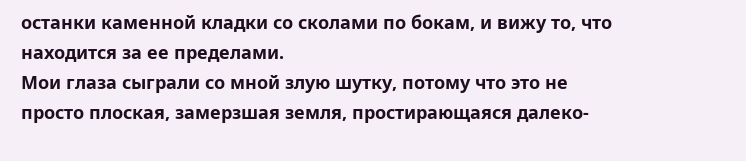останки каменной кладки со сколами по бокам, и вижу то, что находится за ее пределами.
Мои глаза сыграли со мной злую шутку, потому что это не просто плоская, замерзшая земля, простирающаяся далеко-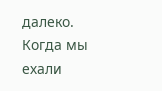далеко.
Когда мы ехали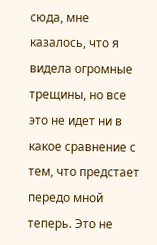сюда, мне казалось, что я видела огромные трещины, но все это не идет ни в какое сравнение с тем, что предстает передо мной теперь. Это не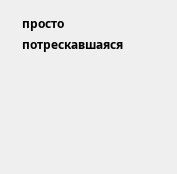просто потрескавшаяся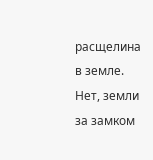расщелина в земле. Нет, земли за замком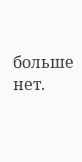больше нет.